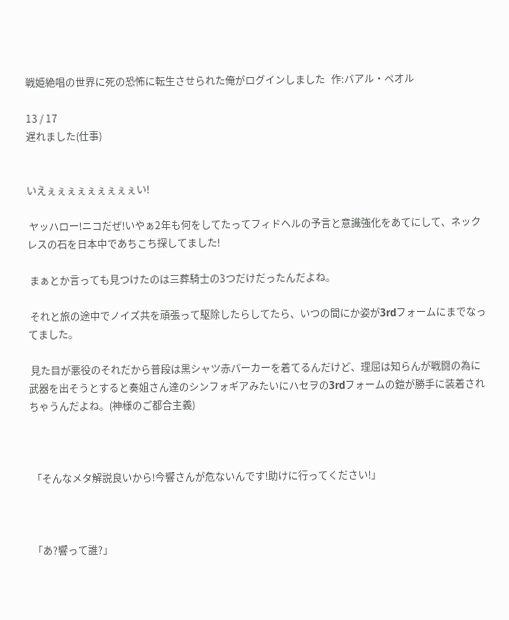戦姫絶唱の世界に死の恐怖に転生させられた俺がログインしました   作:バアル・ペオル

13 / 17
遅れました(仕事)


いえぇぇぇぇぇぇぇぇぇい!

 ヤッハロー!ニコだぜ!いやぁ2年も何をしてたってフィドヘルの予言と意識強化をあてにして、ネックレスの石を日本中であちこち探してました!

 まぁとか言っても見つけたのは三葬騎士の3つだけだったんだよね。

 それと旅の途中でノイズ共を頑張って駆除したらしてたら、いつの間にか姿が3rdフォームにまでなってました。

 見た目が悪役のそれだから普段は黒シャツ赤パーカーを着てるんだけど、理屈は知らんが戦闘の為に武器を出そうとすると奏姐さん達のシンフォギアみたいにハセヲの3rdフォームの鎧が勝手に装着されちゃうんだよね。(神様のご都合主義)



 「そんなメタ解説良いから!今響さんが危ないんです!助けに行ってください!」



 「あ?響って誰?」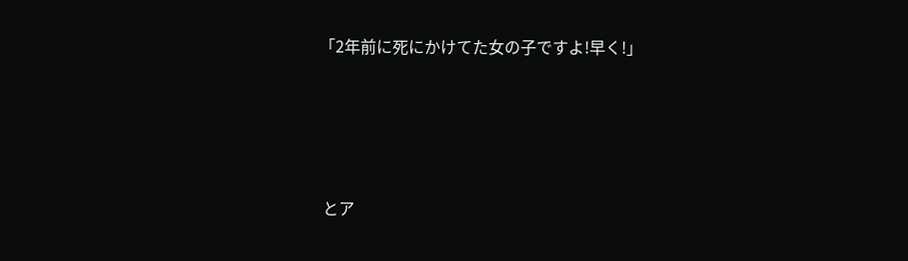「2年前に死にかけてた女の子ですよ!早く!」





 とア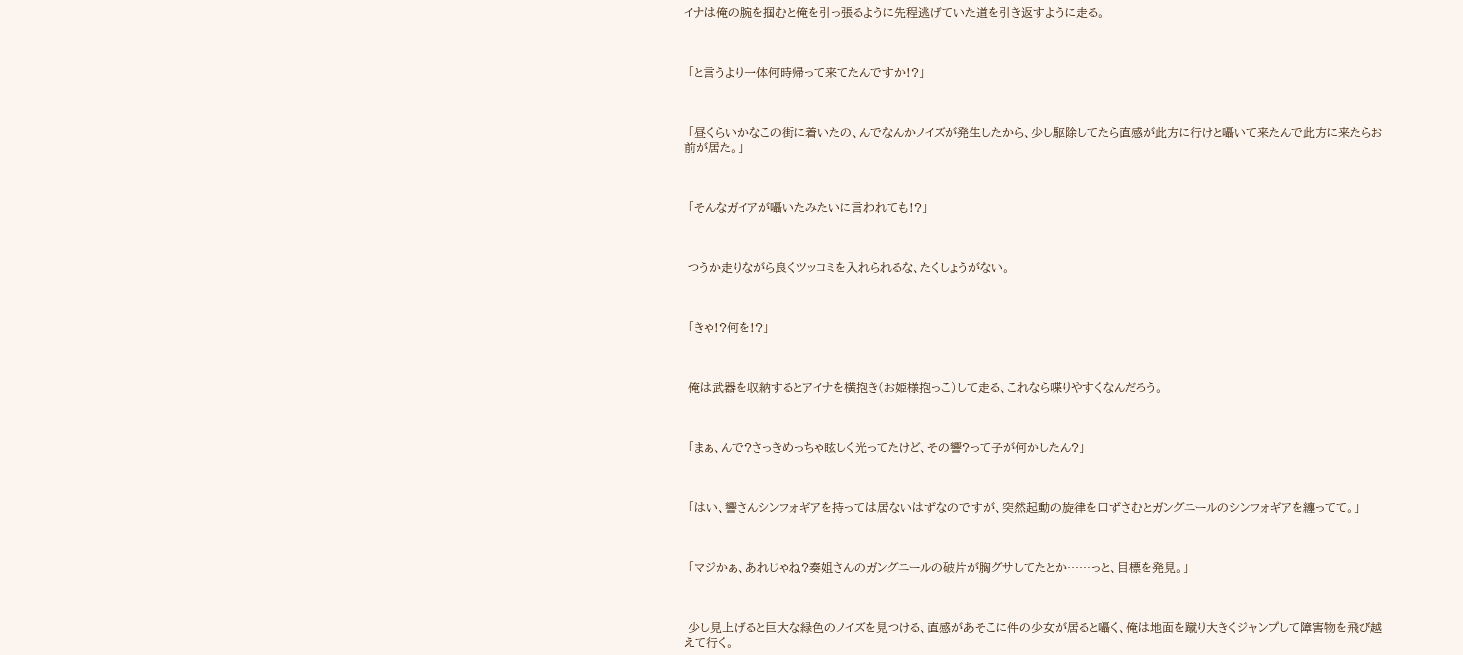イナは俺の腕を掴むと俺を引っ張るように先程逃げていた道を引き返すように走る。



 「と言うより一体何時帰って来てたんですか!?」



 「昼くらいかなこの街に着いたの、んでなんかノイズが発生したから、少し駆除してたら直感が此方に行けと囁いて来たんで此方に来たらお前が居た。」



 「そんなガイアが囁いたみたいに言われても!?」



 つうか走りながら良くツッコミを入れられるな、たくしょうがない。



 「きゃ!?何を!?」



 俺は武器を収納するとアイナを横抱き(お姫様抱っこ)して走る、これなら喋りやすくなんだろう。



 「まぁ、んで?さっきめっちゃ眩しく光ってたけど、その響?って子が何かしたん?」



 「はい、響さんシンフォギアを持っては居ないはずなのですが、突然起動の旋律を口ずさむとガングニールのシンフォギアを纏ってて。」



 「マジかぁ、あれじゃね?奏姐さんのガングニールの破片が胸グサしてたとか……っと、目標を発見。」



 少し見上げると巨大な緑色のノイズを見つける、直感があそこに件の少女が居ると囁く、俺は地面を蹴り大きくジャンプして障害物を飛び越えて行く。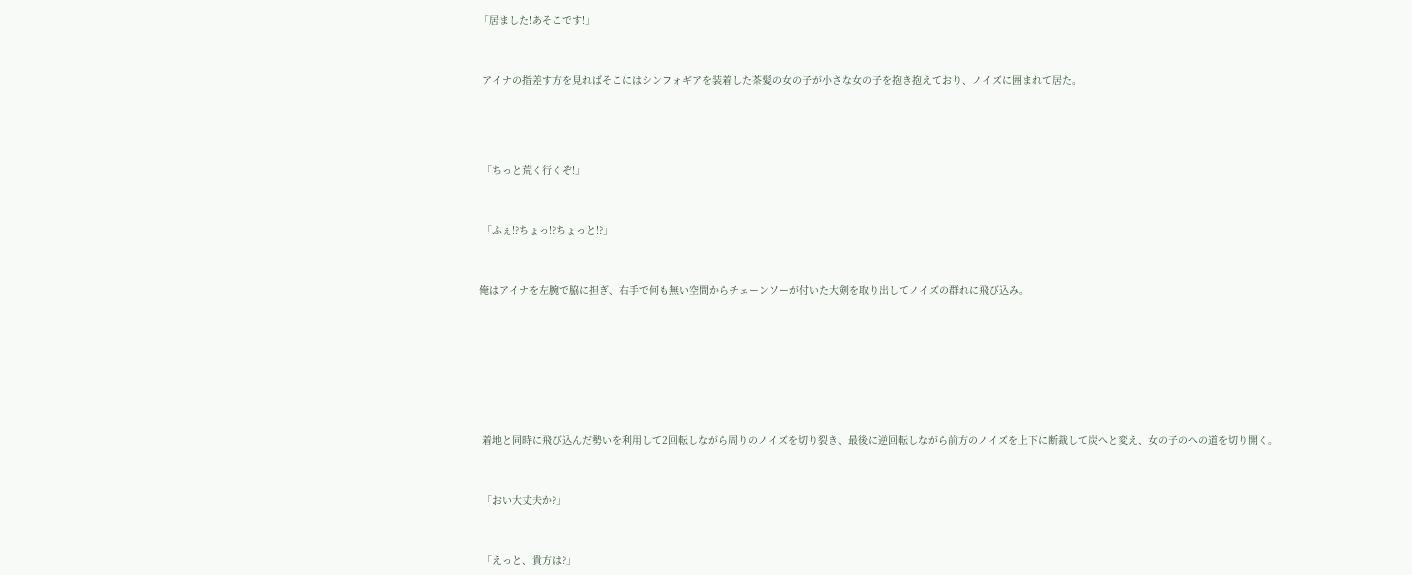「居ました!あそこです!」



 アイナの指差す方を見ればそこにはシンフォギアを装着した茶髪の女の子が小さな女の子を抱き抱えており、ノイズに囲まれて居た。





 「ちっと荒く行くぞ!」



 「ふぇ!?ちょっ!?ちょっと!?」



俺はアイナを左腕で脇に担ぎ、右手で何も無い空間からチェーンソーが付いた大剣を取り出してノイズの群れに飛び込み。









 着地と同時に飛び込んだ勢いを利用して2回転しながら周りのノイズを切り裂き、最後に逆回転しながら前方のノイズを上下に断裁して炭へと変え、女の子のへの道を切り開く。



 「おい大丈夫か?」



 「えっと、貴方は?」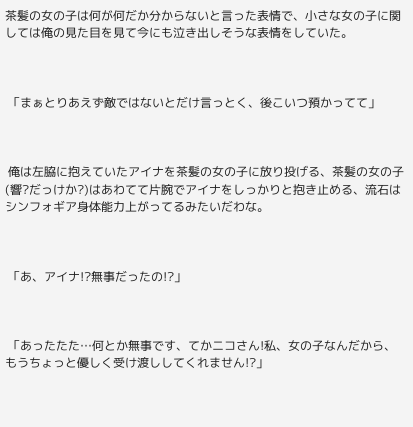茶髪の女の子は何が何だか分からないと言った表情で、小さな女の子に関しては俺の見た目を見て今にも泣き出しそうな表情をしていた。



 「まぁとりあえず敵ではないとだけ言っとく、後こいつ預かってて」



 俺は左脇に抱えていたアイナを茶髪の女の子に放り投げる、茶髪の女の子(響?だっけか?)はあわてて片腕でアイナをしっかりと抱き止める、流石はシンフォギア身体能力上がってるみたいだわな。



 「あ、アイナ!?無事だったの!?」



 「あったたた…何とか無事です、てかニコさん!私、女の子なんだから、もうちょっと優しく受け渡ししてくれません!?」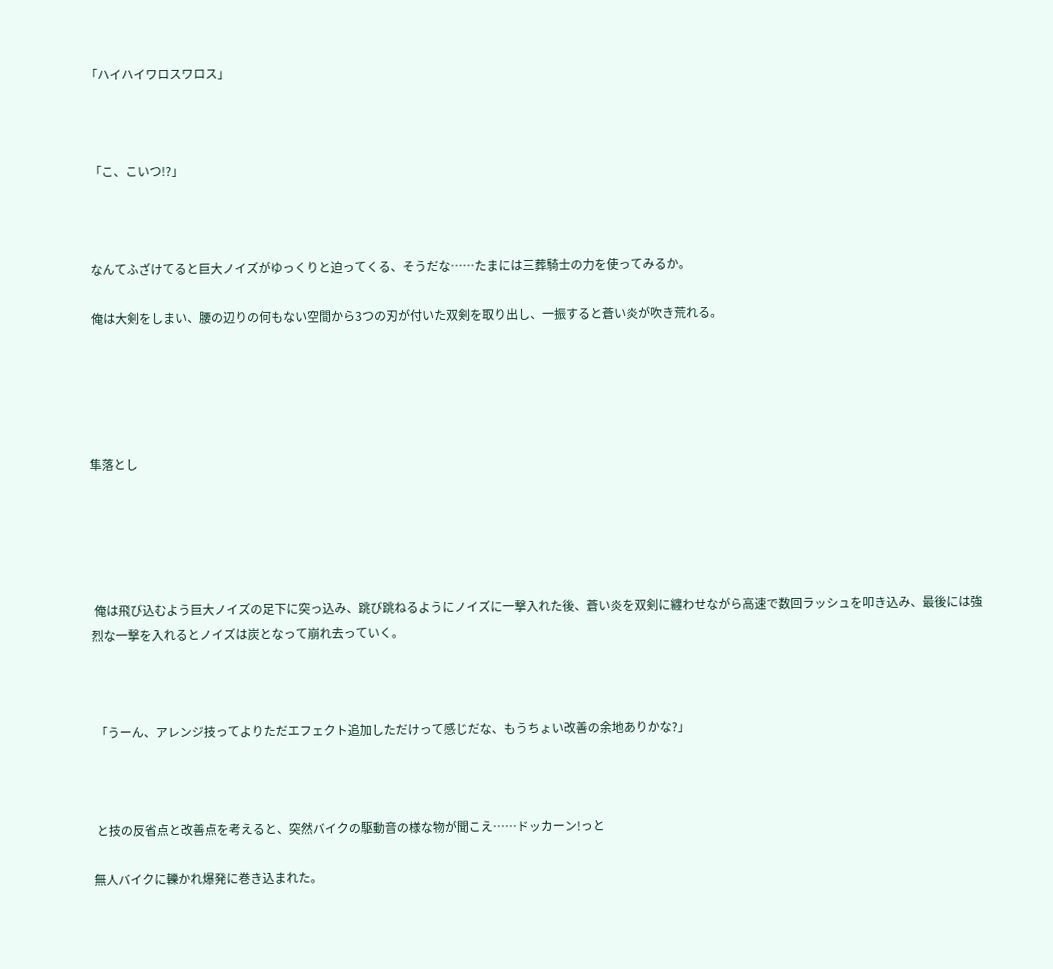「ハイハイワロスワロス」



 「こ、こいつ!?」



 なんてふざけてると巨大ノイズがゆっくりと迫ってくる、そうだな……たまには三葬騎士の力を使ってみるか。

 俺は大剣をしまい、腰の辺りの何もない空間から3つの刃が付いた双剣を取り出し、一振すると蒼い炎が吹き荒れる。





隼落とし





 俺は飛び込むよう巨大ノイズの足下に突っ込み、跳び跳ねるようにノイズに一撃入れた後、蒼い炎を双剣に纏わせながら高速で数回ラッシュを叩き込み、最後には強烈な一撃を入れるとノイズは炭となって崩れ去っていく。



 「うーん、アレンジ技ってよりただエフェクト追加しただけって感じだな、もうちょい改善の余地ありかな?」



 と技の反省点と改善点を考えると、突然バイクの駆動音の様な物が聞こえ……ドッカーン!っと

無人バイクに轢かれ爆発に巻き込まれた。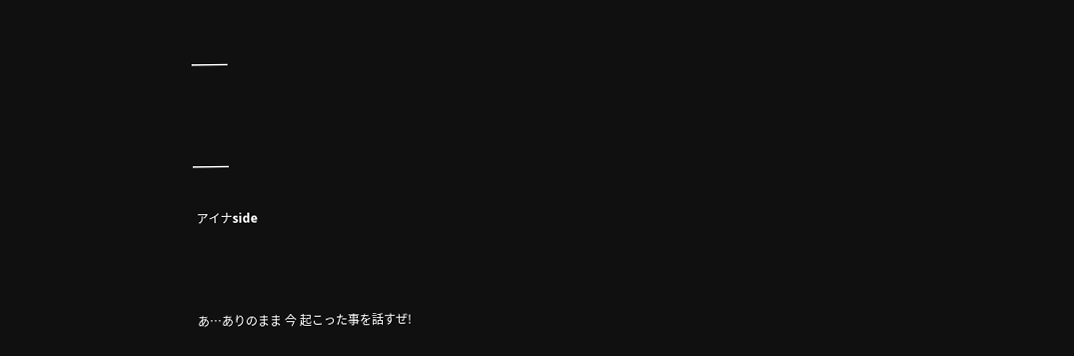━━━



━━━

 アイナside



 あ…ありのまま 今 起こった事を話すぜ!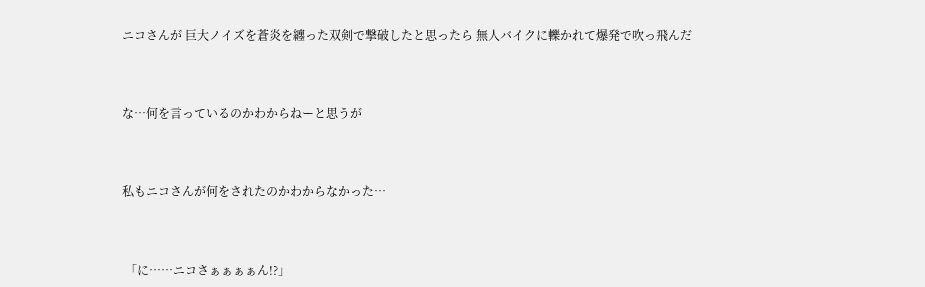ニコさんが 巨大ノイズを蒼炎を纏った双剣で撃破したと思ったら 無人バイクに轢かれて爆発で吹っ飛んだ



な…何を言っているのかわからねーと思うが



私もニコさんが何をされたのかわからなかった…



 「に……ニコさぁぁぁぁん!?」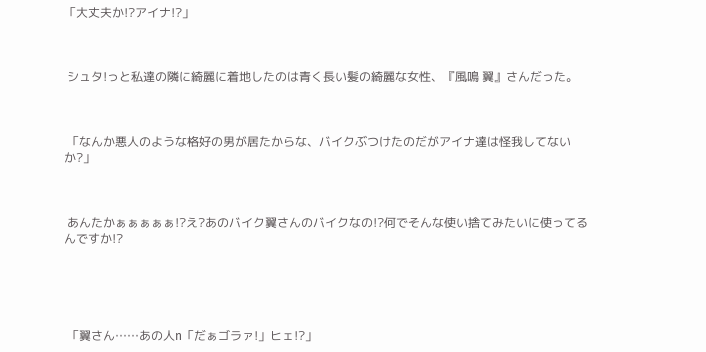「大丈夫か!?アイナ!?」



 シュタ!っと私達の隣に綺麗に着地したのは青く長い髪の綺麗な女性、『風鳴 翼』さんだった。



 「なんか悪人のような格好の男が居たからな、バイクぶつけたのだがアイナ達は怪我してないか?」



 あんたかぁぁぁぁぁ!?え?あのバイク翼さんのバイクなの!?何でそんな使い捨てみたいに使ってるんですか!?





 「翼さん……あの人n「だぁゴラァ!」ヒェ!?」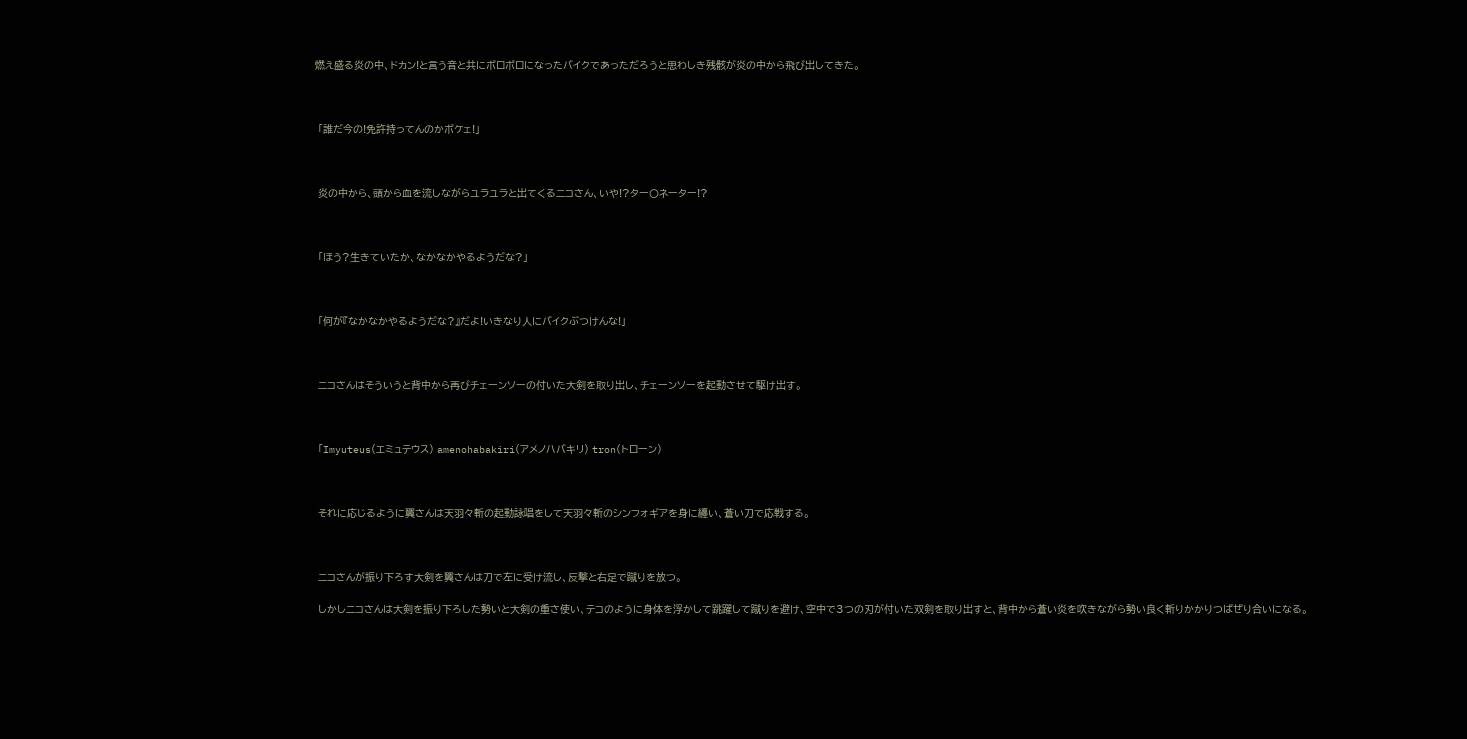燃え盛る炎の中、ドカン!と言う音と共にボロボロになったバイクであっただろうと思わしき残骸が炎の中から飛び出してきた。



 「誰だ今の!免許持ってんのかボケェ!」



 炎の中から、頭から血を流しながらユラユラと出てくるニコさん、いや!?ター〇ネーター!?



 「ほう?生きていたか、なかなかやるようだな?」



 「何が『なかなかやるようだな?』だよ!いきなり人にバイクぶつけんな!」



 ニコさんはそういうと背中から再びチェーンソーの付いた大剣を取り出し、チェーンソーを起動させて駆け出す。



 「Imyuteus(エミュテウス) amenohabakiri(アメノハバキリ) tron(トローン)



 それに応じるように翼さんは天羽々斬の起動詠唱をして天羽々斬のシンフォギアを身に纏い、蒼い刀で応戦する。



 ニコさんが振り下ろす大剣を翼さんは刀で左に受け流し、反撃と右足で蹴りを放つ。

 しかしニコさんは大剣を振り下ろした勢いと大剣の重さ使い、テコのように身体を浮かして跳躍して蹴りを避け、空中で3つの刃が付いた双剣を取り出すと、背中から蒼い炎を吹きながら勢い良く斬りかかりつばぜり合いになる。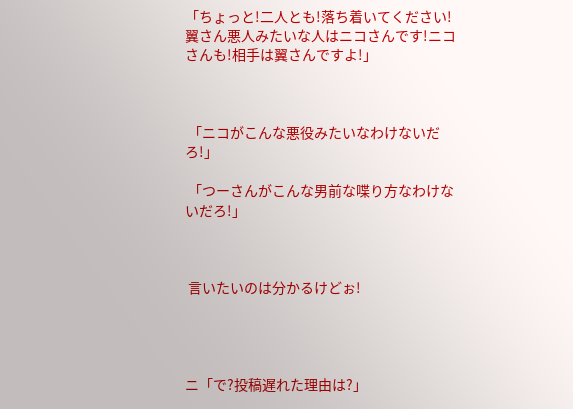「ちょっと!二人とも!落ち着いてください!翼さん悪人みたいな人はニコさんです!ニコさんも!相手は翼さんですよ!」



 「ニコがこんな悪役みたいなわけないだろ!」

 「つーさんがこんな男前な喋り方なわけないだろ!」



 言いたいのは分かるけどぉ!




ニ「で?投稿遅れた理由は?」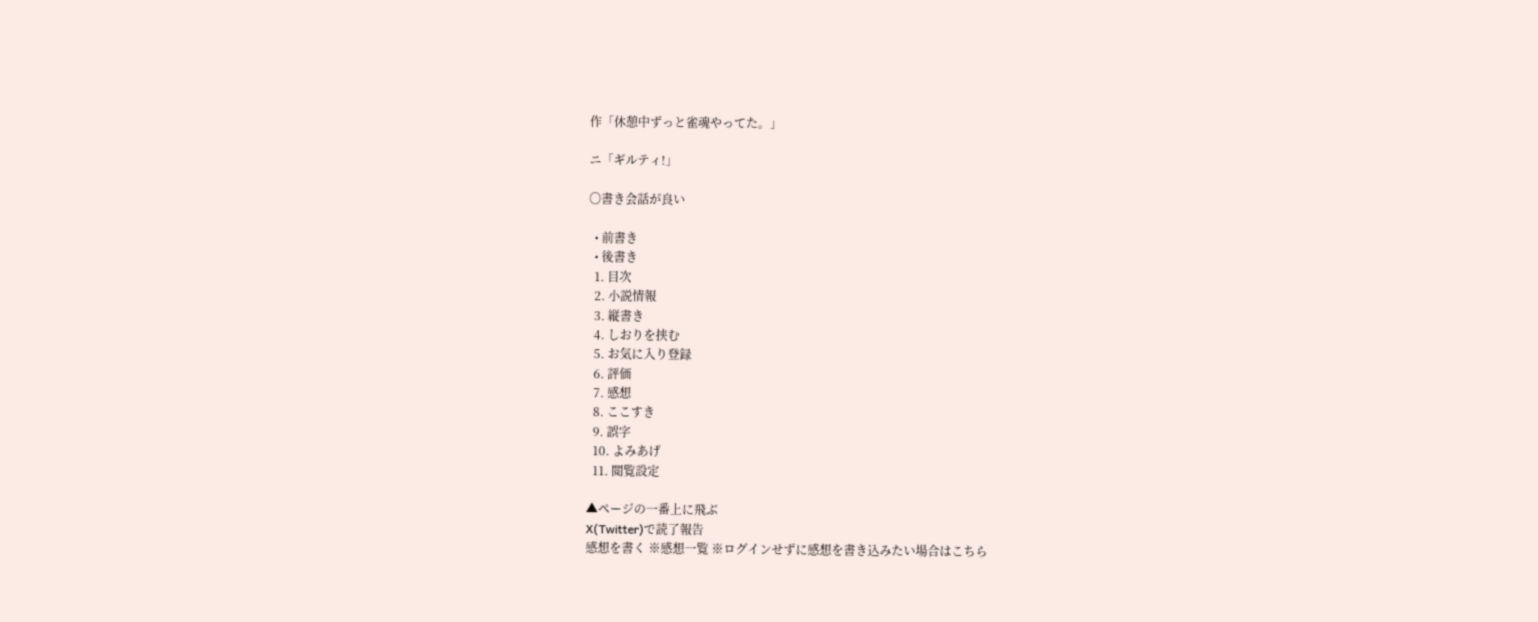作「休憩中ずっと雀魂やってた。」

ニ「ギルティ!」

〇書き会話が良い

  • 前書き
  • 後書き
  1. 目次
  2. 小説情報
  3. 縦書き
  4. しおりを挟む
  5. お気に入り登録
  6. 評価
  7. 感想
  8. ここすき
  9. 誤字
  10. よみあげ
  11. 閲覧設定

▲ページの一番上に飛ぶ
X(Twitter)で読了報告
感想を書く ※感想一覧 ※ログインせずに感想を書き込みたい場合はこちら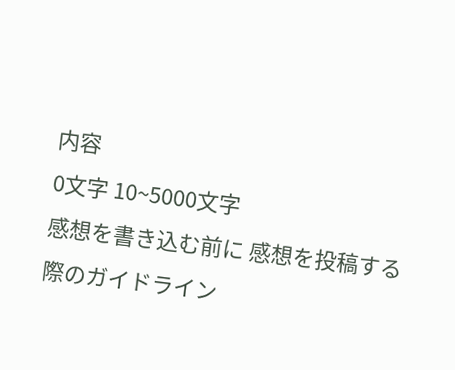内容
0文字 10~5000文字
感想を書き込む前に 感想を投稿する際のガイドライン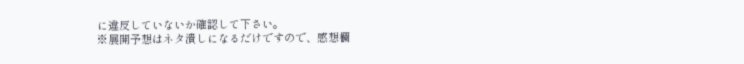に違反していないか確認して下さい。
※展開予想はネタ潰しになるだけですので、感想欄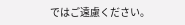ではご遠慮ください。